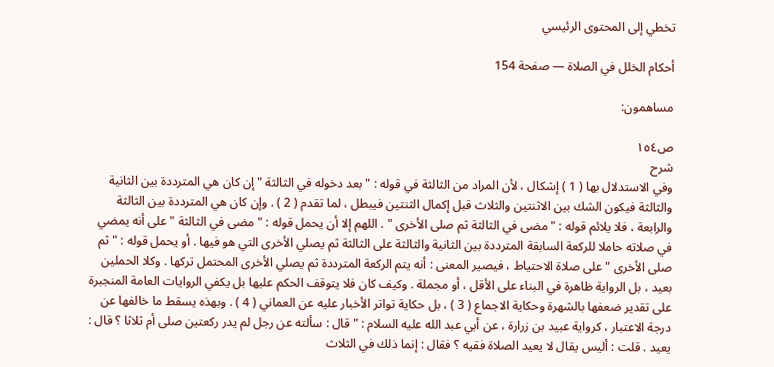تخطي إلى المحتوى الرئيسي

أحكام الخلل في الصلاة — صفحة 154

مساهمون:

ص١٥٤
شرح
وفي الاستدلال بها ( 1 ) إشكال ، لأن المراد من الثالثة في قوله : " بعد دخوله في الثالثة " إن كان هي المترددة بين الثانية والثالثة فيكون الشك بين الاثنتين والثلاث قبل إكمال الثنتين فيبطل ، لما تقدم ( 2 ) . وإن كان هي المترددة بين الثالثة والرابعة ، فلا يلائم قوله : " مضى في الثالثة ثم صلى الأخرى " . اللهم إلا أن يحمل قوله : " مضى في الثالثة " على أنه يمضي في صلاته حاملا للركعة السابقة المترددة بين الثانية والثالثة على الثالثة ثم يصلي الأخرى التي هو فيها . أو يحمل قوله : " ثم صلى الأخرى " على صلاة الاحتياط ، فيصير المعنى : أنه يتم الركعة المترددة ثم يصلي الأخرى المحتمل تركها . وكلا الحملين بعيد ، بل الرواية ظاهرة في البناء على الأقل ، أو مجملة . وكيف كان فلا يتوقف الحكم عليها بل يكفي الروايات العامة المنجبرة على تقدير ضعفها بالشهرة وحكاية الاجماع ( 3 ) ، بل حكاية تواتر الأخبار عليه عن العماني ( 4 ) . وبهذه يسقط ما خالفها عن درجة الاعتبار ، كرواية عبيد بن زرارة ، عن أبي عبد الله عليه السلام : " قال : سألته عن رجل لم يدر ركعتين صلى أم ثلاثا ؟ قال : يعيد . قلت : أليس يقال لا يعيد الصلاة فقيه ؟ فقال : إنما ذلك في الثلاث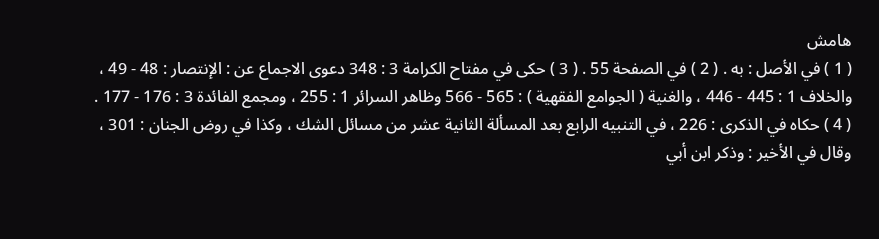هامش
( 1 ) في الأصل : به . ( 2 ) في الصفحة 55 . ( 3 ) حكى في مفتاح الكرامة 3 : 348 دعوى الاجماع عن : الإنتصار : 48 - 49 ، والخلاف 1 : 445 - 446 ، والغنية ( الجوامع الفقهية ) : 565 - 566 وظاهر السرائر 1 : 255 ، ومجمع الفائدة 3 : 176 - 177 . ( 4 ) حكاه في الذكرى : 226 ، في التنبيه الرابع بعد المسألة الثانية عشر من مسائل الشك ، وكذا في روض الجنان : 301 ، وقال في الأخير : وذكر ابن أبي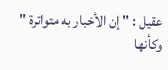عقيل : " إن الأخبار به متواترة " وكأنها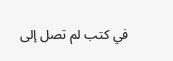في كتب لم تصل إلى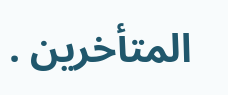المتأخرين .